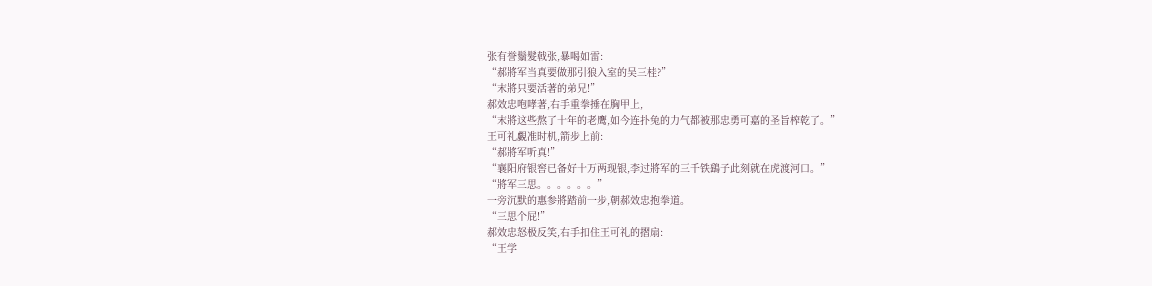张有誉鬚髮戟张,暴喝如雷:
“郝將军当真要做那引狼入室的吴三桂?”
“末將只要活著的弟兄!”
郝效忠咆哮著,右手重拳捶在胸甲上,
“末將这些熬了十年的老鹰,如今连扑兔的力气都被那忠勇可嘉的圣旨榨乾了。”
王可礼覷准时机,箭步上前:
“郝將军听真!”
“襄阳府银窖已备好十万两现银,李过將军的三千铁鷂子此刻就在虎渡河口。”
“將军三思。。。。。。”
一旁沉默的惠参將踏前一步,朝郝效忠抱拳道。
“三思个屁!”
郝效忠怒极反笑,右手扣住王可礼的摺扇:
“王学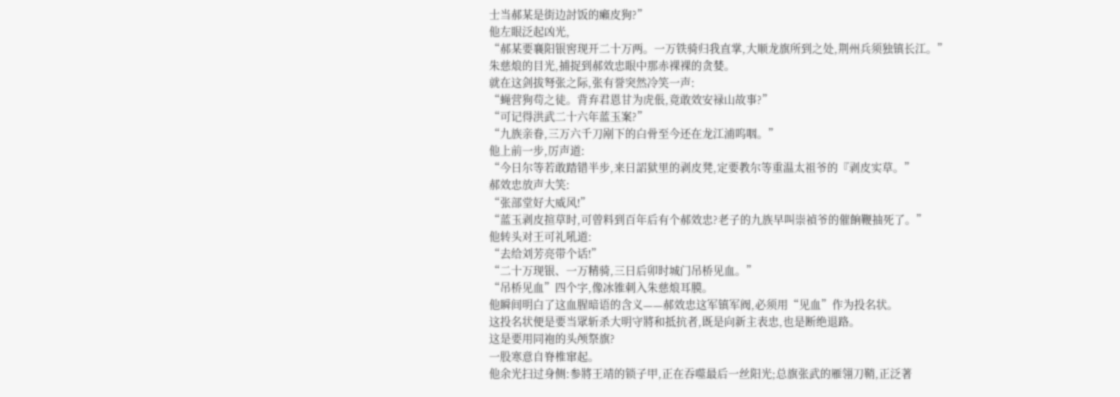士当郝某是街边討饭的癩皮狗?”
他左眼泛起凶光,
“郝某要襄阳银窖现开二十万两。一万铁骑归我直掌,大顺龙旗所到之处,荆州兵须独镇长江。”
朱慈烺的目光,捕捉到郝效忠眼中那赤裸裸的贪婪。
就在这剑拔弩张之际,张有誉突然冷笑一声:
“蝇营狗苟之徒。背弃君恩甘为虎倀,竟敢效安禄山故事?”
“可记得洪武二十六年蓝玉案?”
“九族亲眷,三万六千刀剐下的白骨至今还在龙江浦呜咽。”
他上前一步,厉声道:
“今日尔等若敢踏错半步,来日詔狱里的剥皮凳,定要教尔等重温太祖爷的『剥皮实草。”
郝效忠放声大笑:
“张部堂好大威风!”
“蓝玉剥皮揎草时,可曾料到百年后有个郝效忠?老子的九族早叫崇禎爷的催餉鞭抽死了。”
他转头对王可礼吼道:
“去给刘芳亮带个话!”
“二十万现银、一万精骑,三日后卯时城门吊桥见血。”
“吊桥见血”四个字,像冰锥刺入朱慈烺耳膜。
他瞬间明白了这血腥暗语的含义——郝效忠这军镇军阀,必须用“见血”作为投名状。
这投名状便是要当眾斩杀大明守將和抵抗者,既是向新主表忠,也是断绝退路。
这是要用同袍的头颅祭旗?
一股寒意自脊椎窜起。
他余光扫过身侧:参將王靖的锁子甲,正在吞噬最后一丝阳光;总旗张武的雁翎刀鞘,正泛著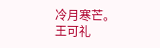冷月寒芒。
王可礼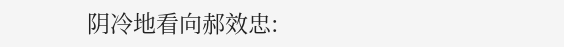阴冷地看向郝效忠: